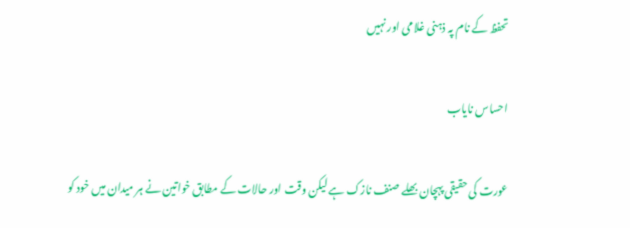تحفظ کے نام پہ ذہنی غلامی اور نہیں

احساس نایاب

عورت کی حقیقی پہچان بھلے صنف نازک ہے لیکن وقت اور حالات کے مطابق خواتین نے ہر میدان میں خود کو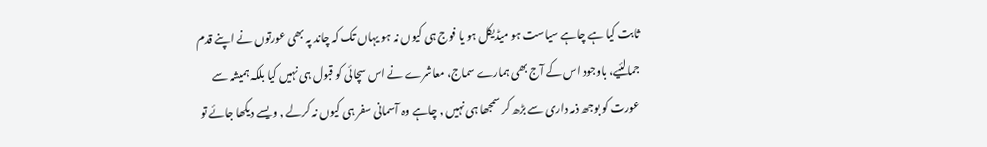ثابت کیا ہے چاہے سیاست ہو میڈیکل ہو یا فوج ہی کیوں نہ ہو یہاں تک کہ چاند پہ بھی عورتوں نے اپنے قدم جمالئیے، باوجود اس کے آج بھی ہمارے سماج، معاشرے نے اس سچائی کو قبول ہی نہیں کیا بلکہ ہمیشہ سے عورت کو بوجھ ذمہ داری سے بڑھ کر سمجھا ہی نہیں , چاہے وہ آسمانی سفر ہی کیوں نہ کرلے , ویسے دیکھا جائے تو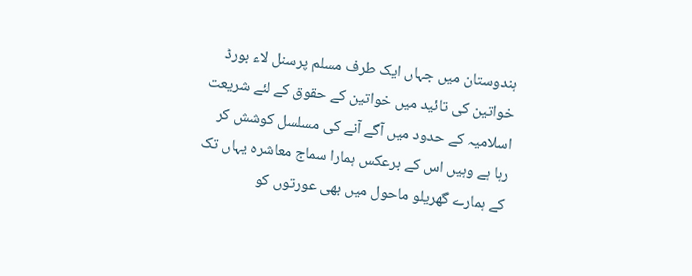ہندوستان میں جہاں ایک طرف مسلم پرسنل لاء بورڈ خواتین کی تائید میں خواتین کے حقوق کے لئے شریعت اسلامیہ کے حدود میں آگے آنے کی مسلسل کوشش کر رہا ہے وہیں اس کے برعکس ہمارا سماج معاشرہ یہاں تک کے ہمارے گھریلو ماحول میں بھی عورتوں کو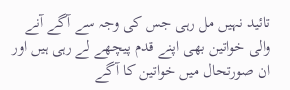تائید نہیں مل رہی جس کی وجہ سے آگے آنے والی خواتین بھی اپنے قدم پیچھے لے رہی ہیں اور ان صورتحال میں خواتین کا آگے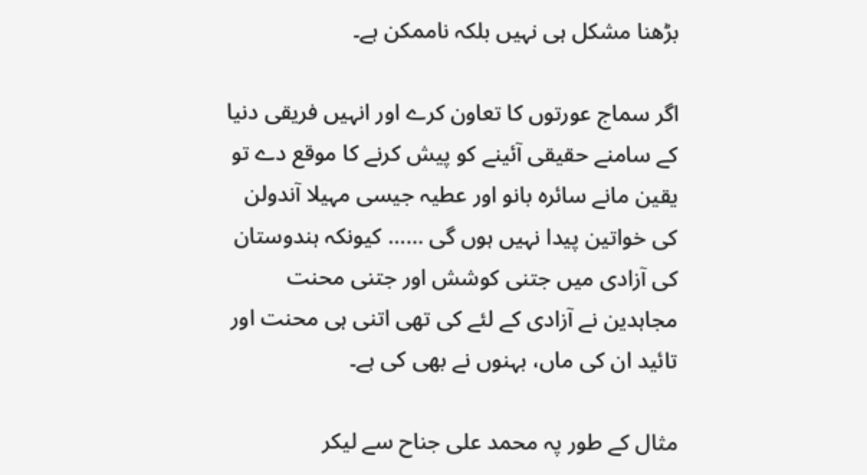بڑھنا مشکل ہی نہیں بلکہ ناممکن ہے۔

اگر سماج عورتوں کا تعاون کرے اور انہیں فریقی دنیا کے سامنے حقیقی آئینے کو پیش کرنے کا موقع دے تو یقین مانے سائرہ بانو اور عطیہ جیسی مہیلا آندولن کی خواتین پیدا نہیں ہوں گی …… کیونکہ ہندوستان کی آزادی میں جتنی کوشش اور جتنی محنت مجاہدین نے آزادی کے لئے کی تھی اتنی ہی محنت اور تائید ان کی ماں، بہنوں نے بھی کی ہے۔

مثال کے طور پہ محمد علی جناح سے لیکر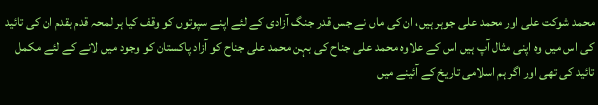محمد شوکت علی اور محمد علی جوہر ہیں، ان کی ماں نے جس قدر جنگ آزادی کے لئے اپنے سپوتوں کو وقف کیا ہر لمحہ قدم بقدم ان کی تائید کی اس میں وہ اپنی مثال آپ ہیں اس کے علاوہ محمد علی جناح کی بہن محمد علی جناح کو آزاد پاکستان کو وجود میں لانے کے لئے مکمل تائید کی تھی اور اگر ہم اسلامی تاریخ کے آئینے میں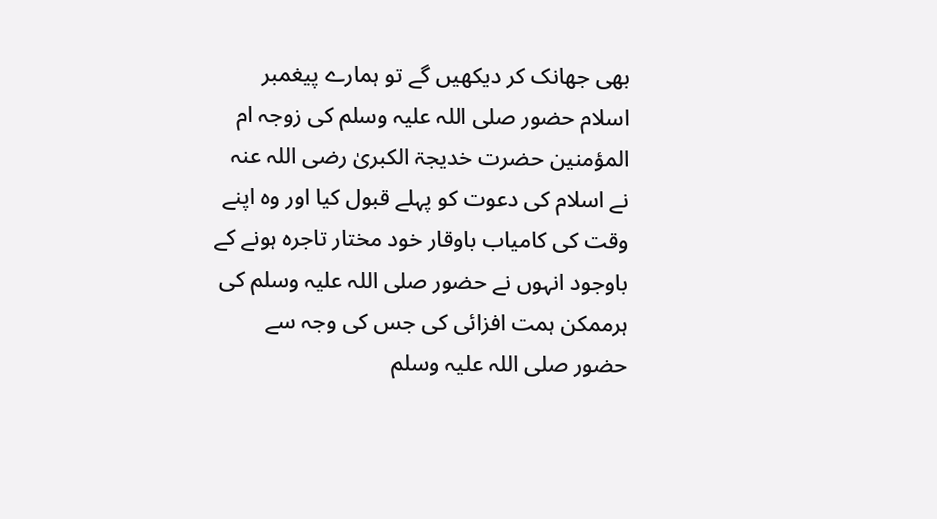بھی جھانک کر دیکھیں گے تو ہمارے پیغمبر اسلام حضور صلی اللہ علیہ وسلم کی زوجہ ام المؤمنین حضرت خدیجۃ الکبریٰ رضی اللہ عنہ نے اسلام کی دعوت کو پہلے قبول کیا اور وہ اپنے وقت کی کامیاب باوقار خود مختار تاجرہ ہونے کے باوجود انہوں نے حضور صلی اللہ علیہ وسلم کی ہرممکن ہمت افزائی کی جس کی وجہ سے حضور صلی اللہ علیہ وسلم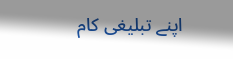اپنے تبلیغی کام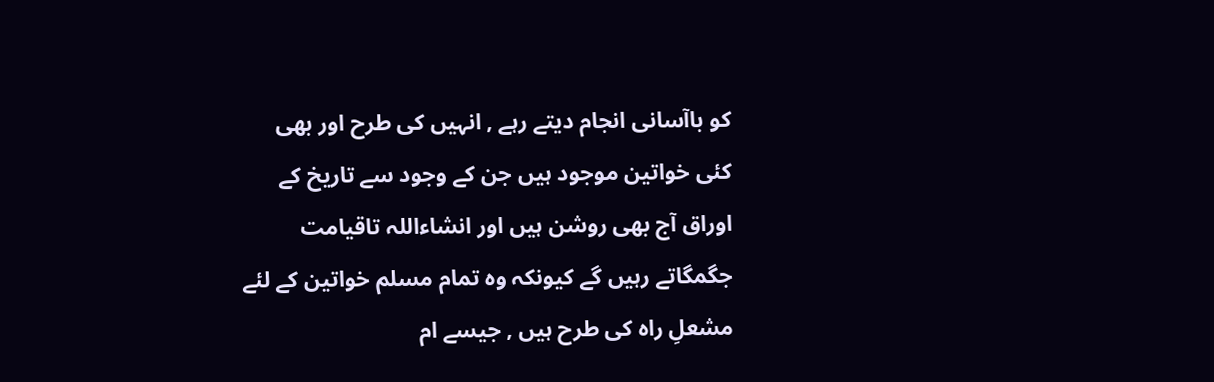کو باآسانی انجام دیتے رہے , انہیں کی طرح اور بھی کئی خواتین موجود ہیں جن کے وجود سے تاریخ کے اوراق آج بھی روشن ہیں اور انشاءاللہ تاقیامت جگمگاتے رہیں گے کیونکہ وہ تمام مسلم خواتین کے لئے مشعلِ راہ کی طرح ہیں , جیسے ام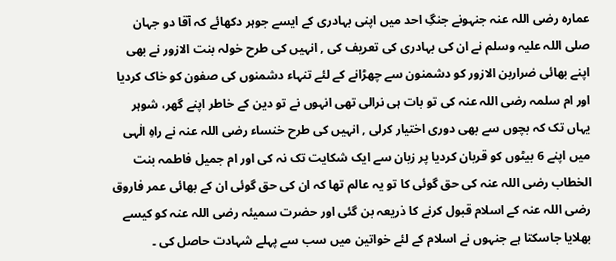عمارہ رضی اللہ عنہ جنہونے جنگِ احد میں اپنی بہادری کے ایسے جوہر دکھائے کہ آقا دو جہان صلی اللہ علیہ وسلم نے ان کی بہادری کی تعریف کی , انہیں کی طرح خولہ بنت الازور نے بھی اپنے بھائی ضراربن الازور کو دشمنون سے چھڑانے کے لئے تنہاء دشمنوں کی صفون کو خاک کردیا اور ام سلمہ رضی اللہ عنہ کی تو بات ہی نرالی تھی انہوں نے تو دین کے خاطر اپنے گھر، شوہر یہاں تک کہ بچوں سے بھی دوری اختیار کرلی , انہیں کی طرح خنساء رضی اللہ عنہ نے راہِ الٰہی میں اپنے 6 بیٹوں کو قربان کردیا پر زبان سے ایک شکایت تک نہ کی اور ام جمیل فاطمہ بنت الخطاب رضی اللہ عنہ کی حق گوئی کا تو یہ عالم تھا کہ ان کی حق گوئی ان کے بھائی عمر فاروق رضی اللہ عنہ کے اسلام قبول کرنے کا ذریعہ بن گئی اور حضرت سمیئہ رضی اللہ عنہ کو کیسے بھلایا جاسکتا ہے جنہوں نے اسلام کے لئے خواتین میں سب سے پہلے شہادت حاصل کی ۔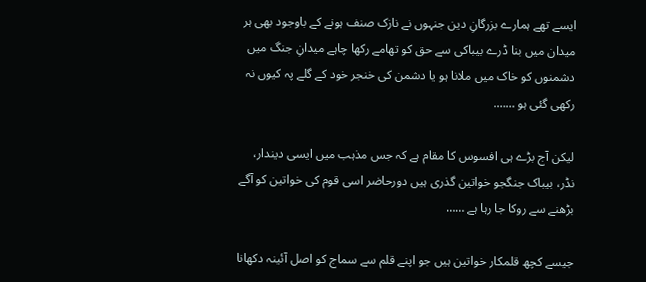ایسے تھے ہمارے بزرگانِ دین جنہوں نے نازک صنف ہونے کے باوجود بھی ہر میدان میں بنا ڈرے بیباکی سے حق کو تھامے رکھا چاہے میدانِ جنگ میں دشمنوں کو خاک میں ملانا ہو یا دشمن کی خنجر خود کے گلے پہ کیوں نہ رکھی گئی ہو …….

لیکن آج بڑے ہی افسوس کا مقام ہے کہ جس مذہب میں ایسی دیندار، نڈر، بیباک جنگجو خواتین گذری ہیں دورحاضر اسی قوم کی خواتین کو آگے بڑھنے سے روکا جا رہا ہے ……

جیسے کچھ قلمکار خواتین ہیں جو اپنے قلم سے سماج کو اصل آئینہ دکھانا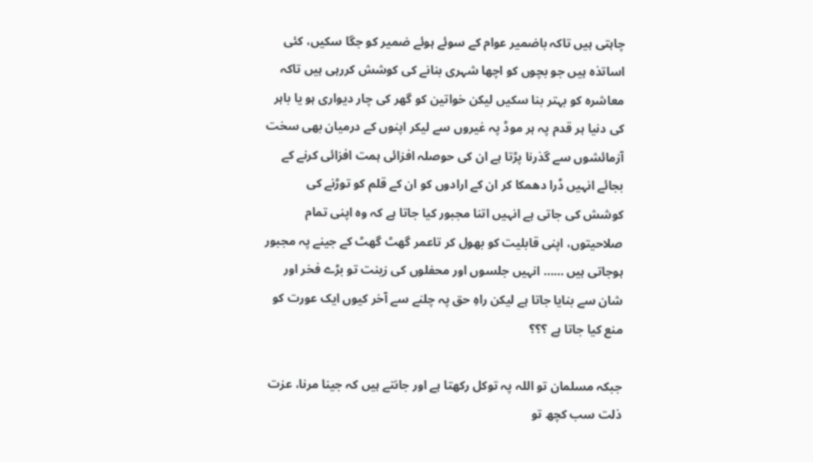چاہتی ہیں تاکہ باضمیر عوام کے سوئے ہوئے ضمیر کو جگا سکیں، کئی اساتذہ ہیں جو بچوں کو اچھا شہری بنانے کی کوشش کررہی ہیں تاکہ معاشرہ کو بہتر بنا سکیں لیکن خواتین کو گھر کی چار دیواری ہو یا باہر کی دنیا ہر قدم پہ ہر موڈ پہ غیروں سے لیکر اپنوں کے درمیان بھی سخت آزمائشوں سے گذرنا پڑتا ہے ان کی حوصلہ افزائی ہمت افزائی کرنے کے بجائے انہیں ڈرا دھمکا کر ان کے ارادوں کو ان کے قلم کو توڑنے کی کوشش کی جاتی ہے انہیں اتنا مجبور کیا جاتا ہے کہ وہ اپنی تمام صلاحیتوں، اپنی قابلیت کو بھول کر تاعمر گھٹ گھٹ کے جینے پہ مجبور ہوجاتی ہیں …… انہیں جلسوں اور محفلوں کی زینت تو بڑے فخر اور شان سے بنایا جاتا ہے لیکن راہِ حق پہ چلنے سے آخر کیوں ایک عورت کو منع کیا جاتا ہے ؟؟؟

جبکہ مسلمان تو اللہ پہ توکل رکھتا ہے اور جانتے ہیں کہ جینا مرنا، عزت ذلت سب کچھ تو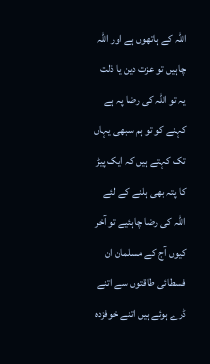اللہ کے ہاتھوں ہے اور اللہ چاہیں تو عزت دین یا ذلت یہ تو اللہ کی رضا پہ ہے کہنے کو تو ہم سبھی یہاں تک کہتے ہیں کہ ایک پیڑ کا پتہ بھی ہلنے کے لئے اللہ کی رضا چاہئیے تو آخر کیوں آج کے مسلمان ان فسطائی طاقتوں سے اتنے ڈرے ہوئے ہیں اتنے خوفزدہ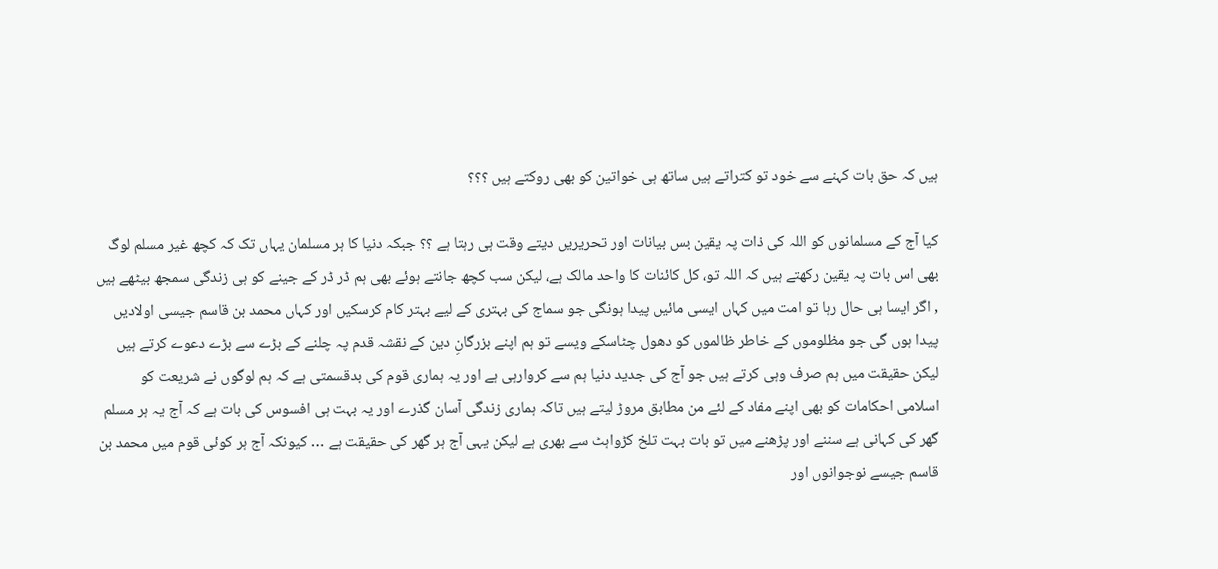ہیں کہ حق بات کہنے سے خود تو کتراتے ہیں ساتھ ہی خواتین کو بھی روکتے ہیں ؟؟؟

کیا آج کے مسلمانوں کو اللہ کی ذات پہ یقین بس بیانات اور تحریریں دیتے وقت ہی رہتا ہے ؟؟ جبکہ دنیا کا ہر مسلمان یہاں تک کہ کچھ غیر مسلم لوگ بھی اس بات پہ یقین رکھتے ہیں کہ اللہ تو، کل کائنات کا واحد مالک ہے، لیکن سب کچھ جانتے ہوئے بھی ہم ڈر ڈر کے جینے کو ہی زندگی سمجھ بیٹھے ہیں , اگر ایسا ہی حال رہا تو امت میں کہاں ایسی مائیں پیدا ہونگی جو سماج کی بہتری کے لیے بہتر کام کرسکیں اور کہاں محمد بن قاسم جیسی اولادیں پیدا ہوں گی جو مظلوموں کے خاطر ظالموں کو دھول چٹاسکے ویسے تو ہم اپنے بزرگانِ دین کے نقشہ قدم پہ چلنے کے بڑے سے بڑے دعوے کرتے ہیں لیکن حقیقت میں ہم صرف وہی کرتے ہیں جو آج کی جدید دنیا ہم سے کروارہی ہے اور یہ ہماری قوم کی بدقسمتی ہے کہ ہم لوگوں نے شریعت کو اسلامی احکامات کو بھی اپنے مفاد کے لئے من مطابق مروڑ لیتے ہیں تاکہ ہماری زندگی آسان گذرے اور یہ بہت ہی افسوس کی بات ہے کہ آج یہ ہر مسلم گھر کی کہانی ہے سننے اور پڑھنے میں تو بات بہت تلخ کڑواہٹ سے بھری ہے لیکن یہی آج ہر گھر کی حقیقت ہے … کیونکہ آج ہر کوئی قوم میں محمد بن قاسم جیسے نوجوانوں اور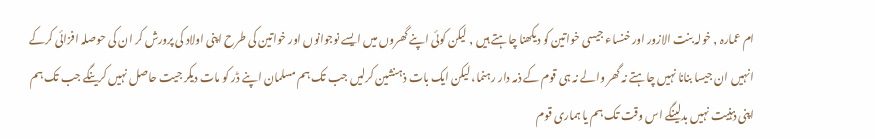ام عمارہ , خولہ بنت الازور اور خنساء جیسی خواتین کو دیکھنا چاہتے ہیں , لیکن کوئی اپنے گھروں میں ایسے نوجوانوں اور خواتین کی طرح اپنی اولاد کی پرورش کر ان کی حوصلہ افزائی کرکے انہیں ان جیسا بنانا نہیں چاہتے نہ گھر والے نہ ہی قوم کے ذمہ دار رہنما، لیکن ایک بات ذہنشین کرلیں جب تک ہم مسلمان اپنے ڈر کو مات دیکر جیت حاصل نہیں کرینگے جب تک ہم اپنی ذہنیت نہیں بدلینگے اس وقت تک ہم یا ہماری قوم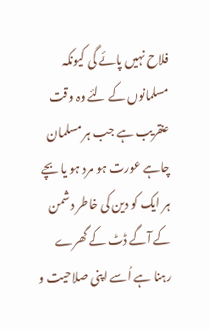فلاح نہیں پائے گی کیونکہ مسلمانوں کے لئے وہ وقت عنقریب ہے جب ہر مسلمان چاہے عورت ہو مرد ہو یا بچے ہر ایک کو دین کی خاطر دشمن کے آگے ڈٹ کے گھرے رہنا ہے اُسے اپنی صلاحیت و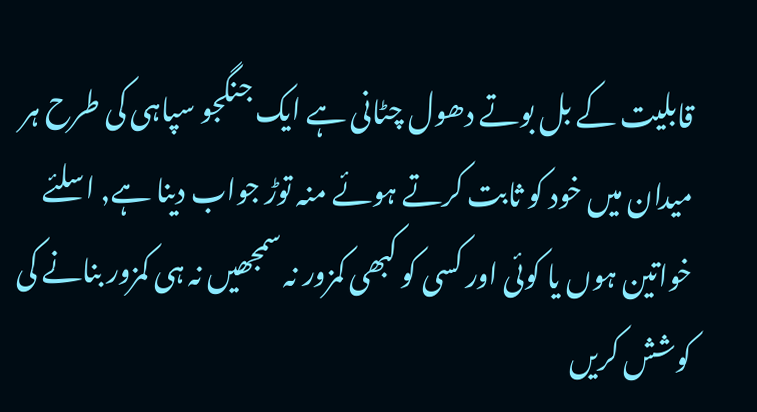قابلیت کے بل بوتے دھول چٹانی ہے ایک جنگجو سپاہی کی طرح ہر میدان میں خود کو ثابت کرتے ہوئے منہ توڑ جواب دینا ہے, اسلئے خواتین ہوں یا کوئی اور کسی کو کبھی کمزور نہ سمجھیں نہ ہی کمزور بنانے کی کوشش کریں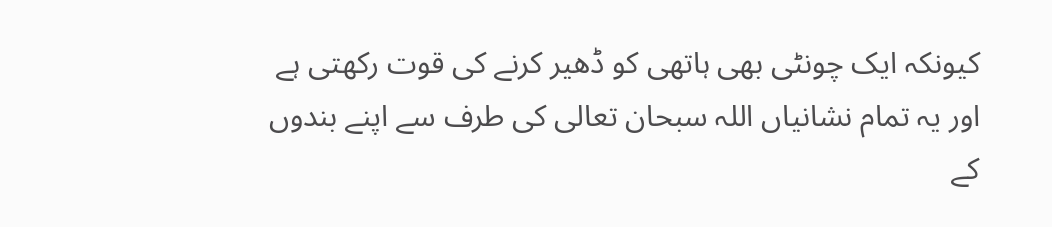کیونکہ ایک چونٹی بھی ہاتھی کو ڈھیر کرنے کی قوت رکھتی ہے اور یہ تمام نشانیاں اللہ سبحان تعالی کی طرف سے اپنے بندوں کے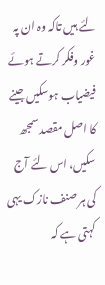لئے ہیں تاکہ وہ ان پہ غور وفکر کرتے ہوئے فیضیاب ہوسکیں جینے کا اصل مقصد سمجھ سکیں، اس لئے آج کی ہر صنف نازک یہی کہتی ہے کہ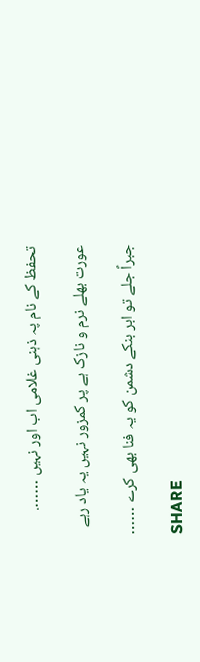تحفظ کے نام پہ ذہنی غلامی اب اور نہیں …….

عورت بھلے نرم و نازک ہے پر کمزور نہیں یہ یاد رہے

جبراً جلے تو ابر بنکے دشمن کو یہ فنا بھی کرے ……

SHARE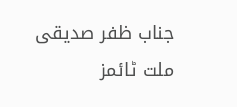جناب ظفر صدیقی ملت ٹائمز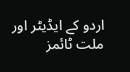اردو کے ایڈیٹر اور ملت ٹائمز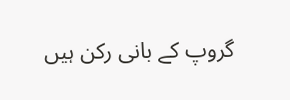گروپ کے بانی رکن ہیں